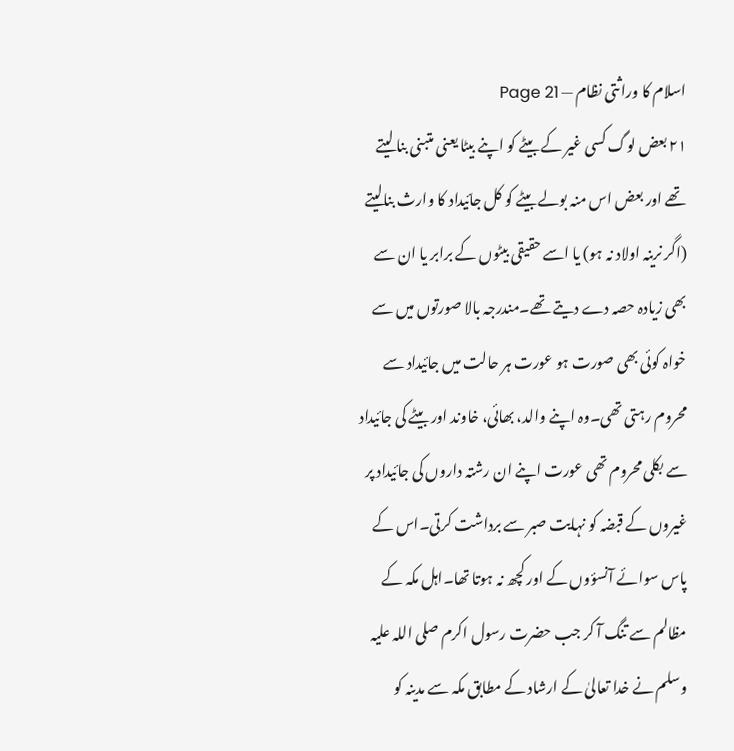اسلام کا وراثتی نظام — Page 21
۲۱ بعض لوگ کسی غیر کے بیٹے کو اپنے بیٹا یعنی متبنی بنا لیتے تھے اور بعض اس منہ بولے بیٹے کو کل جائیداد کا وارث بنالیتے (اگر نرینہ اولاد نہ ہو) یا اسے حقیقی بیٹوں کے برابر یا ان سے بھی زیادہ حصہ دے دیتے تھے۔مندرجہ بالا صورتوں میں سے خواہ کوئی بھی صورت ہو عورت ہر حالت میں جائیداد سے محروم رہتی تھی۔وہ اپنے والد، بھائی، خاوند اور بیٹے کی جائیداد سے بکلی محروم تھی عورت اپنے ان رشتہ داروں کی جائیداد پر غیروں کے قبضہ کو نہایت صبر سے برداشت کرتی۔اس کے پاس سوائے آنسؤوں کے اور کچھ نہ ہوتا تھا۔اہل مکہ کے مظالم سے تنگ آ کر جب حضرت رسول اکرم صلی اللہ علیہ وسلم نے خدا تعالیٰ کے ارشاد کے مطابق مکہ سے مدینہ کو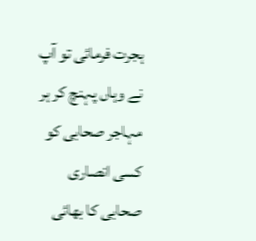ہجرت فرمائی تو آپ نے وہاں پہنچ کر ہر مہاجر صحابی کو کسی انصاری صحابی کا بھائی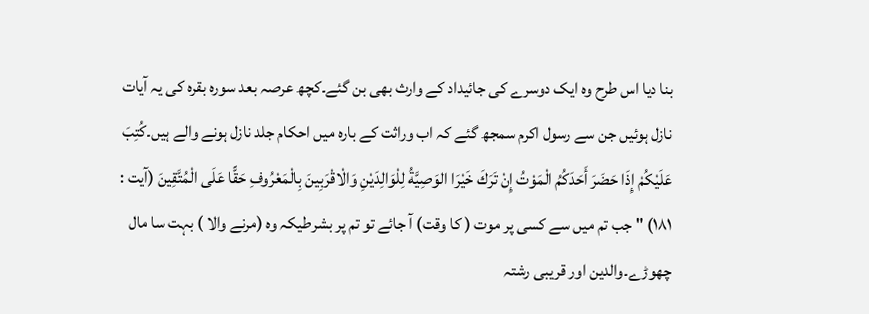بنا دیا اس طرح وہ ایک دوسرے کی جائیداد کے وارث بھی بن گئے۔کچھ عرصہ بعد سورہ بقرہ کی یہ آیات نازل ہوئیں جن سے رسول اکرم سمجھ گئے کہ اب وراثت کے بارہ میں احکام جلد نازل ہونے والے ہیں۔كُتِبَ عَلَيْكُمْ إِذَا حَضَرَ أَحَدَكُمُ الْمَوْتُ إِنْ تَرَكَ خَيْرَا الوَصِيَّةُ لِلْوَالِدَيْنِ وَالْاقْرَبِينَ بِالْمَعْرُوفِ حَقًّا عَلَى الْمُتَّقِينَ (آیت : ۱۸۱) " جب تم میں سے کسی پر موت ( کا وقت) آ جائے تو تم پر بشرطیکہ وہ (مرنے والا ) بہت سا مال چھوڑے۔والدین اور قریبی رشتہ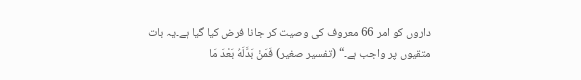داروں کو امر 66 معروف کی وصیت کر جانا فرض کیا گیا ہے۔یہ بات متقیوں پر واجب ہے۔“ (تفسیر صغیر) فَمَنْ بَدَّلَهُ بَعْدَ مَا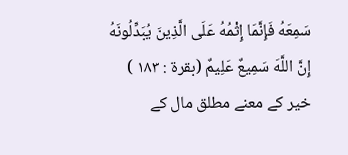سَمِعَهُ فَإِنَّمَا إِثْمُهُ عَلَى الَّذِينَ يُبَدِّلُونَهُ إِنَّ اللَّهَ سَمِيعٌ عَلِيمٌ (بقرة : ١٨٣ ) خیر کے معنے مطلق مال کے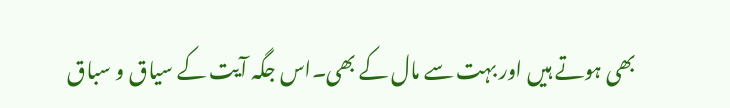بھی ہوتے ہیں اور بہت سے مال کے بھی۔اس جگہ آیت کے سیاق و سباق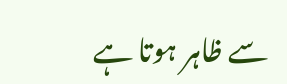سے ظاہر ہوتا ہے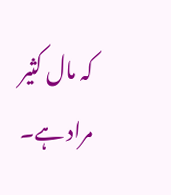کہ مال کثیر مراد ہے۔